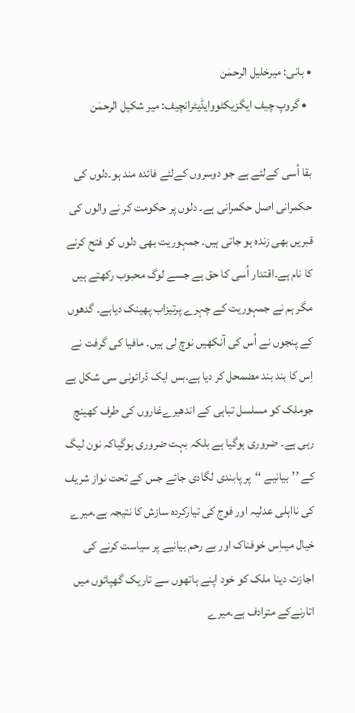• بانی: میرخلیل الرحمٰن
  • گروپ چیف ایگزیکٹووایڈیٹرانچیف: میر شکیل الرحمٰن

بقا اُسی کےلئے ہے جو دوسروں کےلئے فائدہ مند ہو۔دلوں کی حکمرانی اصل حکمرانی ہے۔ دلوں پر حکومت کر نے والوں کی قبریں بھی زندہ ہو جاتی ہیں۔ جمہوریت بھی دلوں کو فتح کرنے کا نام ہے۔اقتدار اُسی کا حق ہے جسے لوگ محبوب رکھتے ہیں مگر ہم نے جمہوریت کے چہرے پرتیزاب پھینک دیاہے۔ گدھوں کے پنجوں نے اُس کی آنکھیں نوچ لی ہیں۔ مافیا کی گرفت نے اِس کا بند بند مضمحل کر دیا ہے۔بس ایک ڈرائونی سی شکل ہے جوملک کو مسلسل تباہی کے اندھیرےغاروں کی طرف کھینچ رہی ہے۔ ضروری ہوگیا ہے بلکہ بہت ضروری ہوگیاکہ نون لیگ کے ’’بیانیے ‘‘پر پابندی لگادی جائے جس کے تحت نواز شریف کی نااہلی عدلیہ اور فوج کی تیارکردہ سازش کا نتیجہ ہے۔میرے خیال میںاِس خوفناک اور بے رحم بیانیے پر سیاست کرنے کی اجازت دینا ملک کو خود اپنے ہاتھوں سے تاریک گھپائوں میں اتارنےکے مترادف ہے۔میرے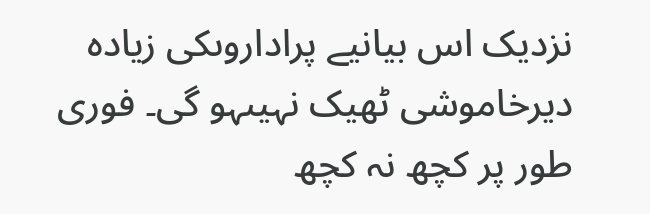نزدیک اس بیانیے پراداروںکی زیادہ دیرخاموشی ٹھیک نہیںہو گی۔ فوری طور پر کچھ نہ کچھ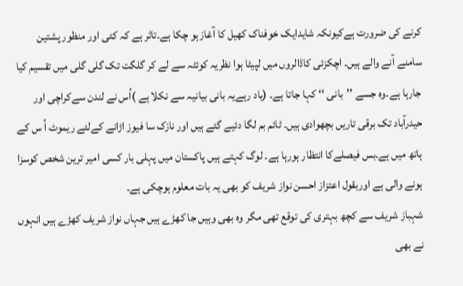کرنے کی ضرورت ہےکیونکہ شایدایک خوفناک کھیل کا آغازہو چکا ہے۔تاثر ہے کہ کئی اور منظور پشتین سامنے آنے والے ہیں۔ اچکزئی کاڈالروں میں لپیٹا ہوا نظریہ کوئٹہ سے لے کر گلگت تک گلی گلی میں تقسیم کیا جارہا ہے۔وہ جسے ’’بانی ‘‘ کہا جاتا ہے۔ (یاد رہےیہ بانی بیانیہ سے نکلا ہے )اُس نے لندن سےکراچی اور حیدرآباد تک برقی تاریں بچھوادی ہیں۔ ٹائم بم لگا دئیے گئے ہیں اور نازک سا فیوز اڑانے کےلئے ریموٹ اُ س کے ہاتھ میں ہے۔بس فیصلےکا انتظار ہورہا ہے۔ لوگ کہتے ہیں پاکستان میں پہلی بار کسی امیر ترین شخص کوسزا ہونے والی ہے اوربقول اعتزاز احسن نواز شریف کو بھی یہ بات معلوم ہوچکی ہے۔
شہباز شریف سے کچھ بہتری کی توقع تھی مگر وہ بھی وہیں جا کھڑے ہیں جہاں نواز شریف کھڑے ہیں انہوں نے بھی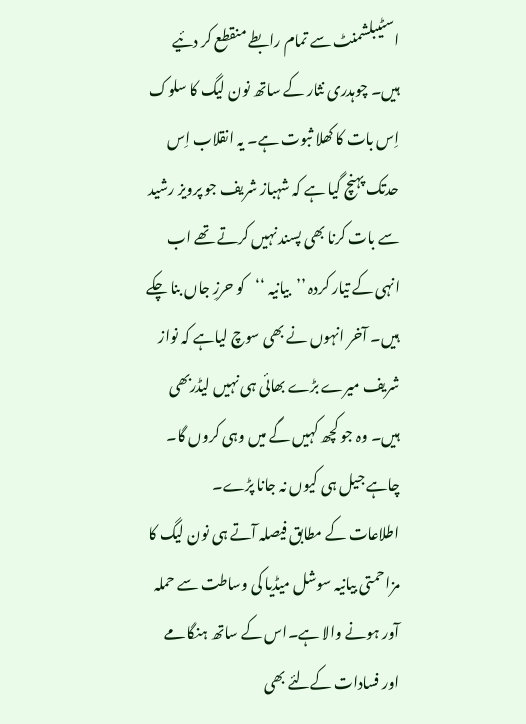اسٹیبلشمنٹ سے تمام رابطے منقطع کر دئیے ہیں۔ چوہدری نثار کے ساتھ نون لیگ کا سلوک اِس بات کا کھلا ثبوت ہے۔ یہ انقلاب اِس حدتک پہنچ گیا ہے کہ شہباز شریف جو پرویز رشید سے بات کرنا بھی پسند نہیں کرتے تھے اب انہی کے تیار کردہ ’’بیانیہ ‘‘کو حرزِ جاں بنا چکے ہیں۔ آخر انہوں نے بھی سوچ لیاہے کہ نواز شریف میرے بڑے بھائی ہی نہیں لیڈربھی ہیں۔ وہ جو کچھ کہیں گے میں وہی کروں گا۔ چاہے جیل ہی کیوں نہ جانا پڑے۔
اطلاعات کے مطابق فیصلہ آتے ہی نون لیگ کا مزاحمتی بیانیہ سوشل میڈیا کی وساطت سے حملہ آور ہونے والا ہے۔اس کے ساتھ ہنگامے اور فسادات کےلئے بھی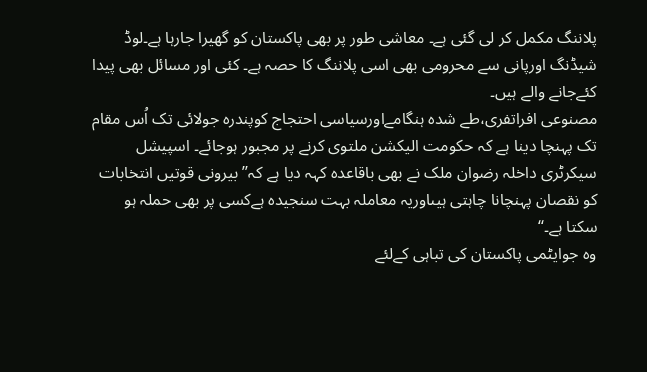پلاننگ مکمل کر لی گئی ہے۔ معاشی طور پر بھی پاکستان کو گھیرا جارہا ہے۔لوڈ شیڈنگ اورپانی سے محرومی بھی اسی پلاننگ کا حصہ ہے۔ کئی اور مسائل بھی پیدا کئےجانے والے ہیں۔
مصنوعی افراتفری،طے شدہ ہنگامےاورسیاسی احتجاج کوپندرہ جولائی تک اُس مقام تک پہنچا دینا ہے کہ حکومت الیکشن ملتوی کرنے پر مجبور ہوجائے۔ اسپیشل سیکرٹری داخلہ رضوان ملک نے بھی باقاعدہ کہہ دیا ہے کہ’’ بیرونی قوتیں انتخابات کو نقصان پہنچانا چاہتی ہیںاوریہ معاملہ بہت سنجیدہ ہےکسی پر بھی حملہ ہو سکتا ہے۔‘‘
وہ جوایٹمی پاکستان کی تباہی کےلئے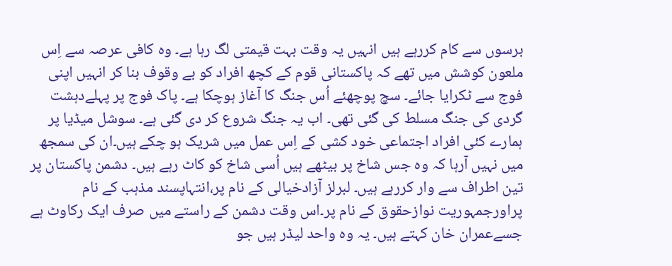برسوں سے کام کررہے ہیں انہیں یہ وقت بہت قیمتی لگ رہا ہے۔ وہ کافی عرصہ سے اِس ملعون کوشش میں تھے کہ پاکستانی قوم کے کچھ افراد کو بے وقوف بنا کر انہیں اپنی فوج سے ٹکرایا جائے۔ سچ پوچھئے اُس جنگ کا آغاز ہوچکا ہے۔ پاک فوج پر پہلےدہشت گردی کی جنگ مسلط کی گئی تھی۔ اب یہ جنگ شروع کر دی گئی ہے۔ سوشل میڈیا پر ہمارے کئی افراد اجتماعی خود کشی کے اِس عمل میں شریک ہو چکے ہیں۔ان کی سمجھ میں نہیں آرہا کہ وہ جس شاخ پر بیٹھے ہیں اُسی شاخ کو کاٹ رہے ہیں۔ دشمن پاکستان پر تین اطراف سے وار کررہے ہیں۔ لبرلز آزادخیالی کے نام پر،انتہاپسند مذہب کے نام پراورجمہوریت نوازحقوق کے نام پر۔اس وقت دشمن کے راستے میں صرف ایک رکاوٹ ہے جسےعمران خان کہتے ہیں۔ یہ وہ واحد لیڈر ہیں جو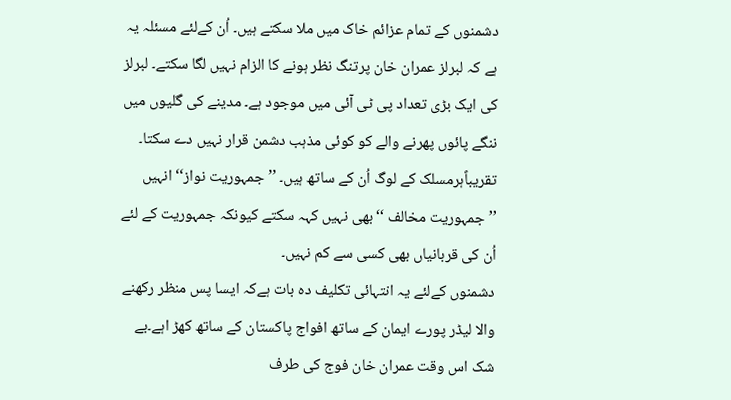دشمنوں کے تمام عزائم خاک میں ملا سکتے ہیں۔ اُن کےلئے مسئلہ یہ ہے کہ لبرلز عمران خان پرتنگ نظر ہونے کا الزام نہیں لگا سکتے۔ لبرلز کی ایک بڑی تعداد پی ٹی آئی میں موجود ہے۔ مدینے کی گلیوں میں ننگے پائوں پھرنے والے کو کوئی مذہب دشمن قرار نہیں دے سکتا۔ تقریباًہرمسلک کے لوگ اُن کے ساتھ ہیں۔ ’’جمہوریت نواز‘‘ انہیں ’’جمہوریت مخالف ‘‘بھی نہیں کہہ سکتے کیونکہ جمہوریت کے لئے اُن کی قربانیاں بھی کسی سے کم نہیں۔
دشمنوں کےلئے یہ انتہائی تکلیف دہ بات ہےکہ ایسا پس منظر رکھنے والا لیڈر پورے ایمان کے ساتھ افواج پاکستان کے ساتھ کھڑ اہے۔بے شک اس وقت عمران خان فوج کی طرف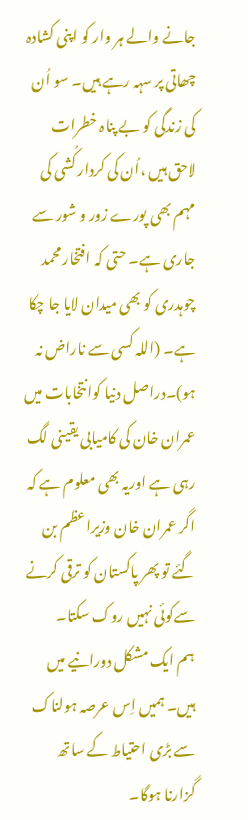جانے والے ہر وار کو اپنی کشادہ چھاتی پر سہہ رہے ہیں۔ سو اُن کی زندگی کو بے پناہ خطرات لاحق ہیں ،اُن کی کردار کُشی کی مہم بھی پورے زور و شور سے جاری ہے۔ حتی کہ افتخار محمد چوہدری کو بھی میدان لایا جا چکا ہے۔ (اللہ کسی سے ناراض نہ ہو)۔دراصل دنیا کوانتخابات میں عمران خان کی کامیابی یقینی لگ رہی ہے اوریہ بھی معلوم ہے کہ اگر عمران خان وزیراعظم بن گئے تو پھر پاکستان کو ترقی کرنے سےکوئی نہیں روک سکتا۔
ہم ایک مشکل دورانیے میں ہیں۔ ہمیں اِس عرصہ ہولناک سے بڑی احتیاط کے ساتھ گزارنا ہوگا۔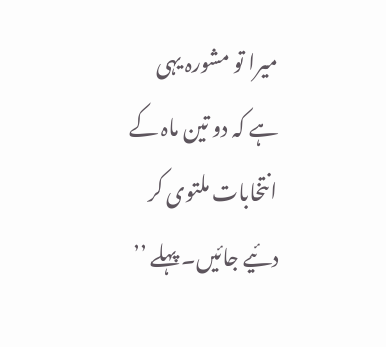میرا تو مشورہ یہی ہے کہ دو تین ماہ کے انتخابات ملتوی کر دئیے جائیں۔ پہلے ’’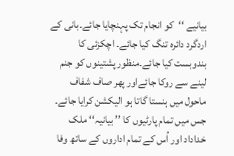بیانیے ‘‘کو انجام تک پہنچایا جائے۔بانی کے اردگرد دائرہ تنگ کیا جائے۔ اچکزئی کا بندوبست کیا جائے۔منظور پشتینوں کو جنم لینے سے روکا جائےاور پھر صاف شفاف ماحول میں ہنستا گاتا ہو الیکشن کرایا جائے۔ جس میں تمام پارٹیوں کا ’’ بیانیہ‘‘ ملک خداداد اور اُس کے تمام اداروں کے ساتھ وفا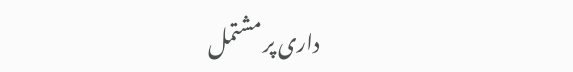داری پر مشتمل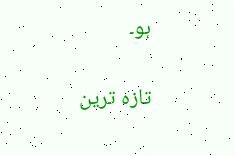ہو۔

تازہ ترین